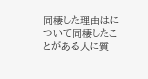同棲した理由はについて同棲したことがある人に質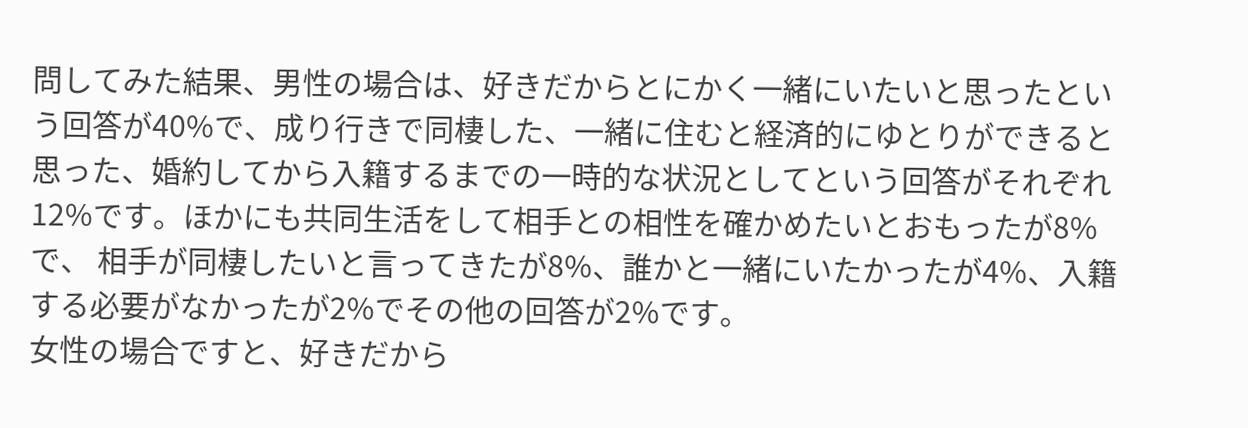問してみた結果、男性の場合は、好きだからとにかく一緒にいたいと思ったという回答が40%で、成り行きで同棲した、一緒に住むと経済的にゆとりができると思った、婚約してから入籍するまでの一時的な状況としてという回答がそれぞれ12%です。ほかにも共同生活をして相手との相性を確かめたいとおもったが8%で、 相手が同棲したいと言ってきたが8%、誰かと一緒にいたかったが4%、入籍する必要がなかったが2%でその他の回答が2%です。
女性の場合ですと、好きだから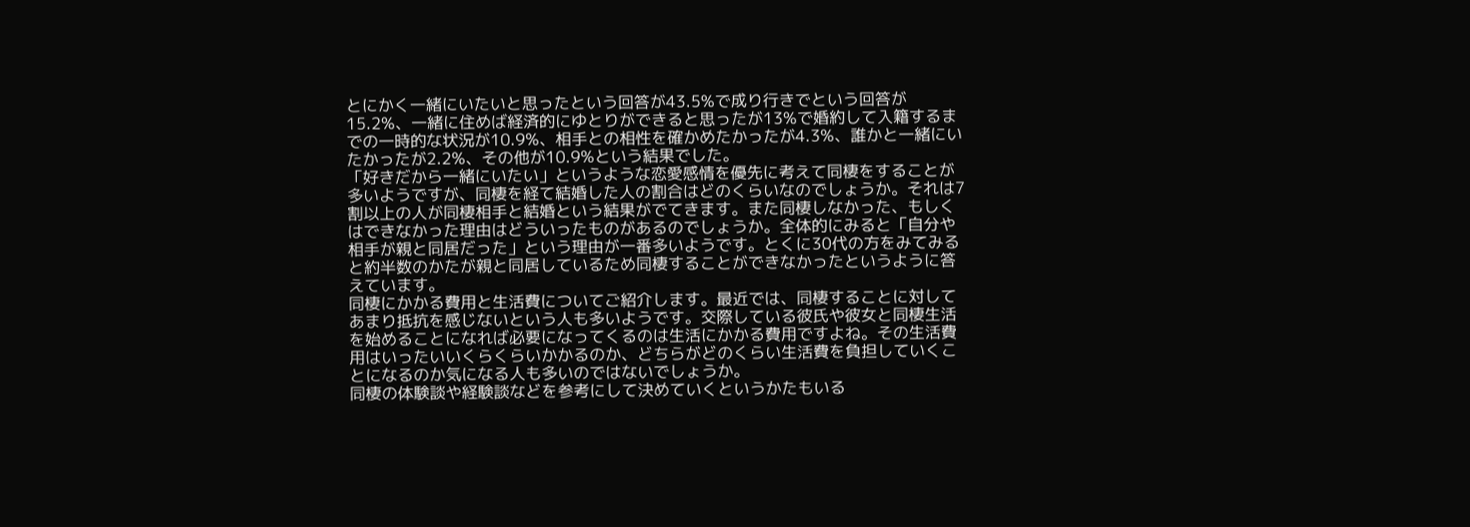とにかく一緒にいたいと思ったという回答が43.5%で成り行きでという回答が15.2%、一緒に住めば経済的にゆとりができると思ったが13%で婚約して入籍するまでの一時的な状況が10.9%、相手との相性を確かめたかったが4.3%、誰かと一緒にいたかったが2.2%、その他が10.9%という結果でした。
「好きだから一緒にいたい」というような恋愛感情を優先に考えて同棲をすることが多いようですが、同棲を経て結婚した人の割合はどのくらいなのでしょうか。それは7割以上の人が同棲相手と結婚という結果がでてきます。また同棲しなかった、もしくはできなかった理由はどういったものがあるのでしょうか。全体的にみると「自分や相手が親と同居だった」という理由が一番多いようです。とくに30代の方をみてみると約半数のかたが親と同居しているため同棲することができなかったというように答えています。
同棲にかかる費用と生活費についてご紹介します。最近では、同棲することに対してあまり抵抗を感じないという人も多いようです。交際している彼氏や彼女と同棲生活を始めることになれば必要になってくるのは生活にかかる費用ですよね。その生活費用はいったいいくらくらいかかるのか、どちらがどのくらい生活費を負担していくことになるのか気になる人も多いのではないでしょうか。
同棲の体験談や経験談などを参考にして決めていくというかたもいる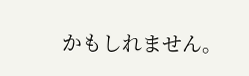かもしれません。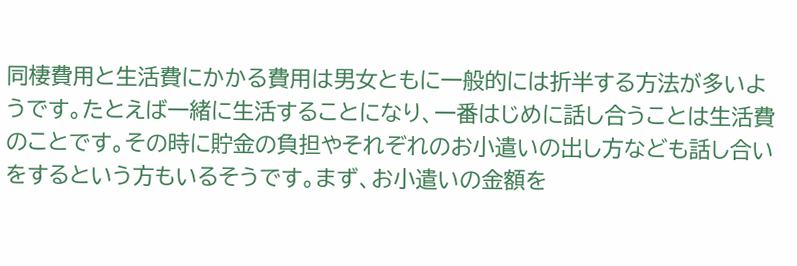同棲費用と生活費にかかる費用は男女ともに一般的には折半する方法が多いようです。たとえば一緒に生活することになり、一番はじめに話し合うことは生活費のことです。その時に貯金の負担やそれぞれのお小遣いの出し方なども話し合いをするという方もいるそうです。まず、お小遣いの金額を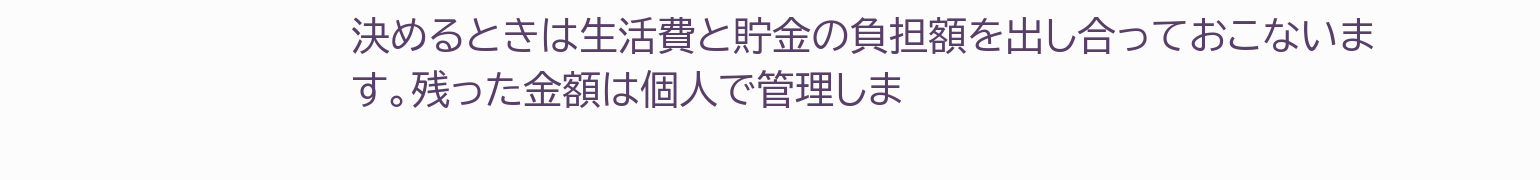決めるときは生活費と貯金の負担額を出し合っておこないます。残った金額は個人で管理しま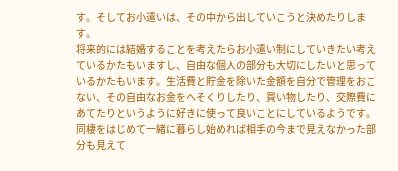す。そしてお小遣いは、その中から出していこうと決めたりします。
将来的には結婚することを考えたらお小遣い制にしていきたい考えているかたもいますし、自由な個人の部分も大切にしたいと思っているかたもいます。生活費と貯金を除いた金額を自分で管理をおこない、その自由なお金をへそくりしたり、買い物したり、交際費にあてたりというように好きに使って良いことにしているようです。同棲をはじめて一緒に暮らし始めれば相手の今まで見えなかった部分も見えて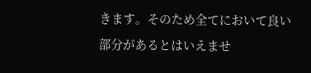きます。そのため全てにおいて良い部分があるとはいえませ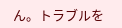ん。トラブルを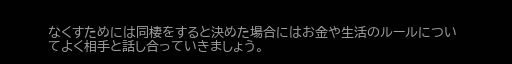なくすためには同棲をすると決めた場合にはお金や生活のルールについてよく相手と話し合っていきましょう。